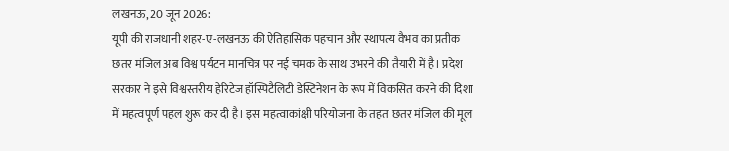लखनऊ, 20 जून 2026:
यूपी की राजधानी शहर-ए-लखनऊ की ऐतिहासिक पहचान और स्थापत्य वैभव का प्रतीक छतर मंजिल अब विश्व पर्यटन मानचित्र पर नई चमक के साथ उभरने की तैयारी में है। प्रदेश सरकार ने इसे विश्वस्तरीय हेरिटेज हॉस्पिटैलिटी डेस्टिनेशन के रूप में विकसित करने की दिशा में महत्वपूर्ण पहल शुरू कर दी है। इस महत्वाकांक्षी परियोजना के तहत छतर मंजिल की मूल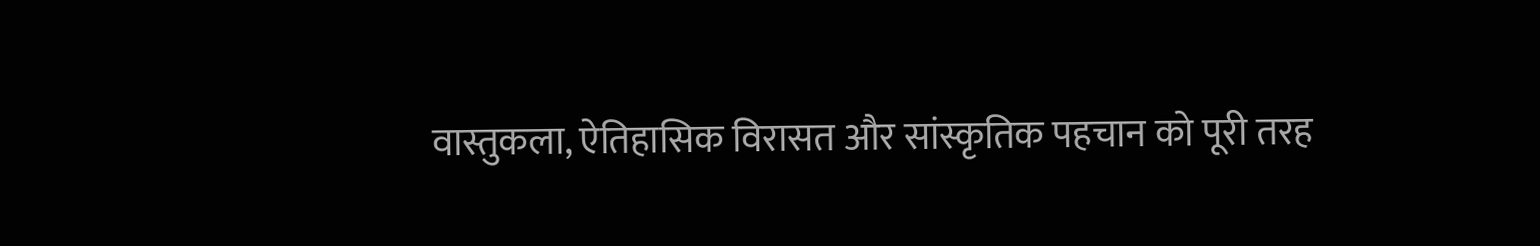वास्तुकला, ऐतिहासिक विरासत और सांस्कृतिक पहचान को पूरी तरह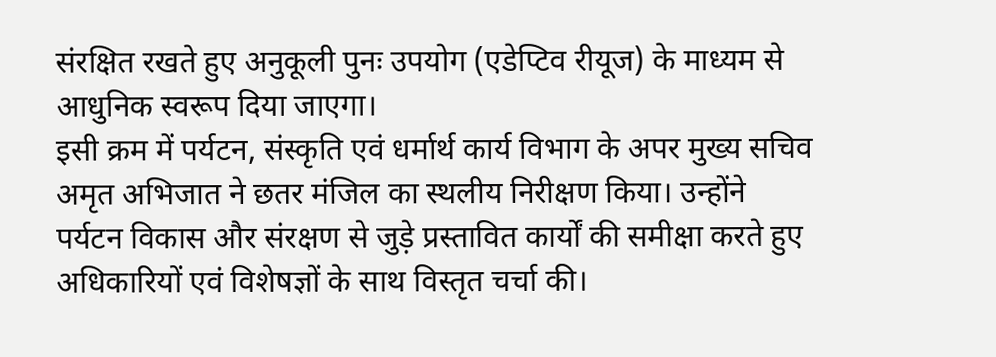संरक्षित रखते हुए अनुकूली पुनः उपयोग (एडेप्टिव रीयूज) के माध्यम से आधुनिक स्वरूप दिया जाएगा।
इसी क्रम में पर्यटन, संस्कृति एवं धर्मार्थ कार्य विभाग के अपर मुख्य सचिव अमृत अभिजात ने छतर मंजिल का स्थलीय निरीक्षण किया। उन्होंने पर्यटन विकास और संरक्षण से जुड़े प्रस्तावित कार्यों की समीक्षा करते हुए अधिकारियों एवं विशेषज्ञों के साथ विस्तृत चर्चा की।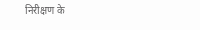निरीक्षण के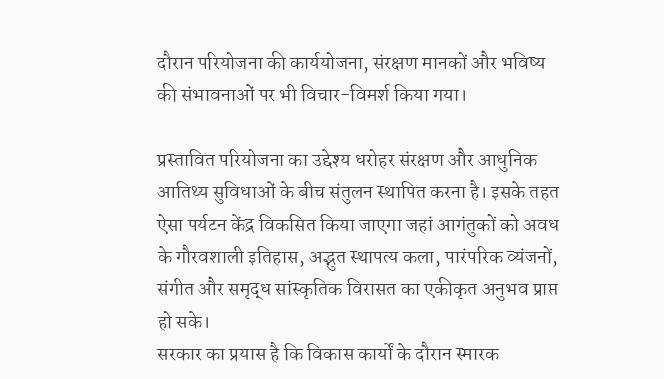दौरान परियोजना की कार्ययोजना, संरक्षण मानकों और भविष्य की संभावनाओं पर भी विचार-विमर्श किया गया।

प्रस्तावित परियोजना का उद्देश्य धरोहर संरक्षण और आधुनिक आतिथ्य सुविधाओं के बीच संतुलन स्थापित करना है। इसके तहत ऐसा पर्यटन केंद्र विकसित किया जाएगा जहां आगंतुकों को अवध के गौरवशाली इतिहास, अद्भुत स्थापत्य कला, पारंपरिक व्यंजनों, संगीत और समृद्ध सांस्कृतिक विरासत का एकीकृत अनुभव प्राप्त हो सके।
सरकार का प्रयास है कि विकास कार्यों के दौरान स्मारक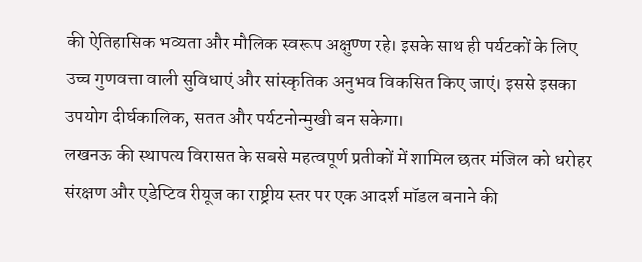की ऐतिहासिक भव्यता और मौलिक स्वरूप अक्षुण्ण रहे। इसके साथ ही पर्यटकों के लिए उच्च गुणवत्ता वाली सुविधाएं और सांस्कृतिक अनुभव विकसित किए जाएं। इससे इसका उपयोग दीर्घकालिक, सतत और पर्यटनोन्मुखी बन सकेगा।
लखनऊ की स्थापत्य विरासत के सबसे महत्वपूर्ण प्रतीकों में शामिल छतर मंजिल को धरोहर संरक्षण और एडेप्टिव रीयूज का राष्ट्रीय स्तर पर एक आदर्श मॉडल बनाने की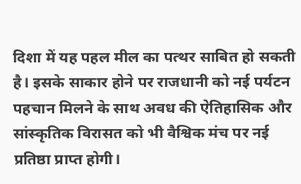दिशा में यह पहल मील का पत्थर साबित हो सकती है। इसके साकार होने पर राजधानी को नई पर्यटन पहचान मिलने के साथ अवध की ऐतिहासिक और सांस्कृतिक विरासत को भी वैश्विक मंच पर नई प्रतिष्ठा प्राप्त होगी।